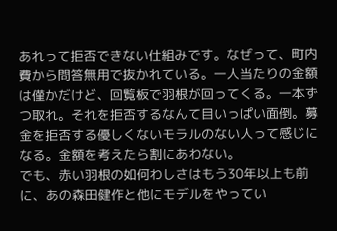あれって拒否できない仕組みです。なぜって、町内費から問答無用で抜かれている。一人当たりの金額は僅かだけど、回覧板で羽根が回ってくる。一本ずつ取れ。それを拒否するなんて目いっぱい面倒。募金を拒否する優しくないモラルのない人って感じになる。金額を考えたら割にあわない。
でも、赤い羽根の如何わしさはもう30年以上も前に、あの森田健作と他にモデルをやってい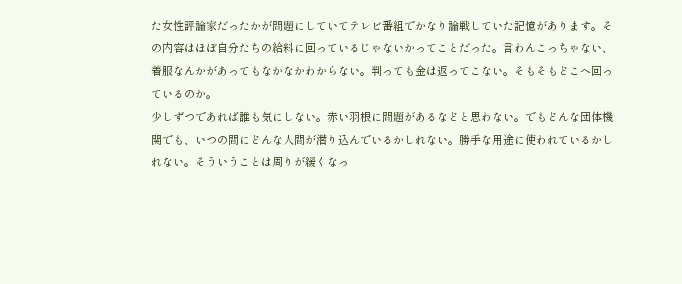た女性評論家だったかが問題にしていてテレビ番組でかなり論戦していた記憶があります。その内容はほぼ自分たちの給料に回っているじゃないかってことだった。言わんこっちゃない、着服なんかがあってもなかなかわからない。判っても金は返ってこない。そもそもどこへ回っているのか。
少しずつであれば誰も気にしない。赤い羽根に問題があるなどと思わない。でもどんな団体機関でも、いつの間にどんな人間が潜り込んでいるかしれない。勝手な用途に使われているかしれない。そういうことは周りが緩くなっ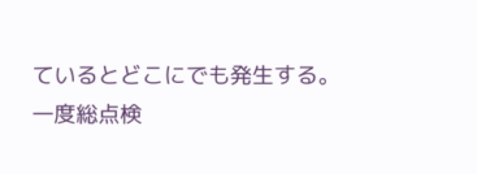ているとどこにでも発生する。
一度総点検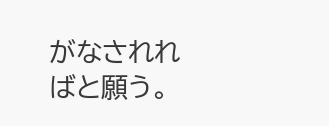がなされればと願う。